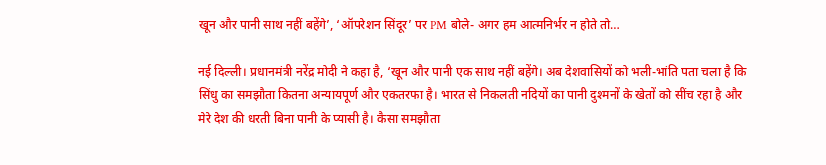खून और पानी साथ नहीं बहेंगे’, ‘ऑपरेशन सिंदूर’ पर PM बोले- अगर हम आत्मनिर्भर न होते तो…

नई दिल्ली। प्रधानमंत्री नरेंद्र मोदी ने कहा है, ‘खून और पानी एक साथ नहीं बहेंगे। अब देशवासियों को भली-भांति पता चला है कि सिंधु का समझौता कितना अन्यायपूर्ण और एकतरफा है। भारत से निकलती नदियों का पानी दुश्मनों के खेतों को सींच रहा है और मेरे देश की धरती बिना पानी के प्यासी है। कैसा समझौता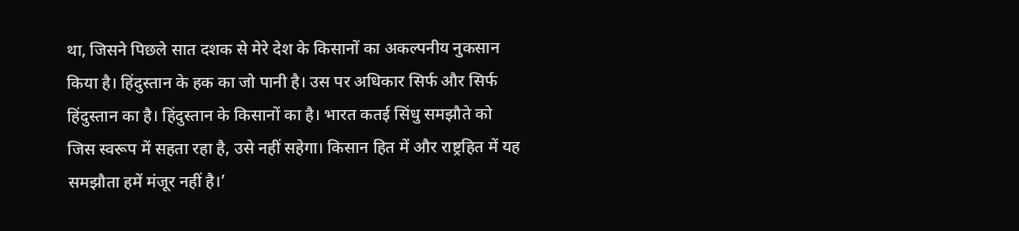था, जिसने पिछले सात दशक से मेरे देश के किसानों का अकल्पनीय नुकसान किया है। हिंदुस्तान के हक का जो पानी है। उस पर अधिकार सिर्फ और सिर्फ हिंदुस्तान का है। हिंदुस्तान के किसानों का है। भारत कतई सिंधु समझौते को जिस स्वरूप में सहता रहा है, उसे नहीं सहेगा। किसान हित में और राष्ट्रहित में यह समझौता हमें मंजूर नहीं है।’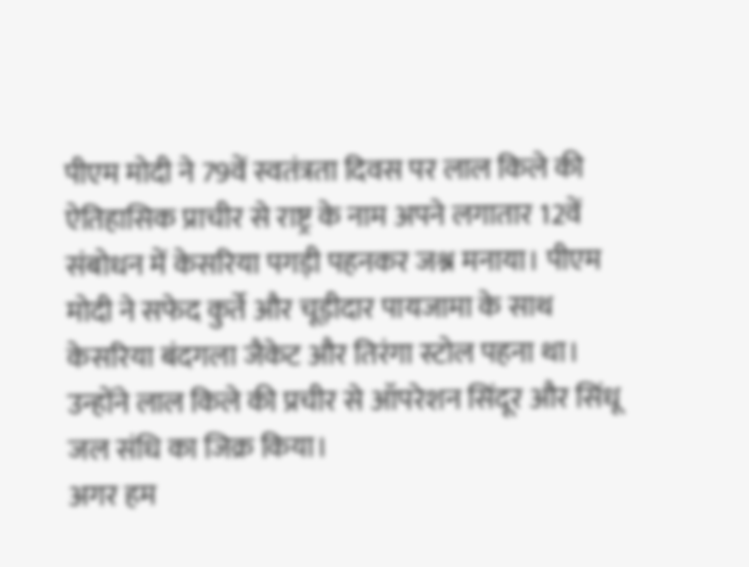पीएम मोदी ने 79वें स्वतंत्रता दिवस पर लाल किले की ऐतिहासिक प्राचीर से राष्ट्र के नाम अपने लगातार 12वें संबोधन में केसरिया पगड़ी पहनकर जश्न मनाया। पीएम मोदी ने सफेद कुर्ते और चूड़ीदार पायजामा के साथ केसरिया बंदगला जैकेट और तिरंगा स्टोल पहना था। उन्होंने लाल किले की प्रचीर से ऑपरेशन सिंदूर और सिंधू जल संधि का जिक्र किया।
अगर हम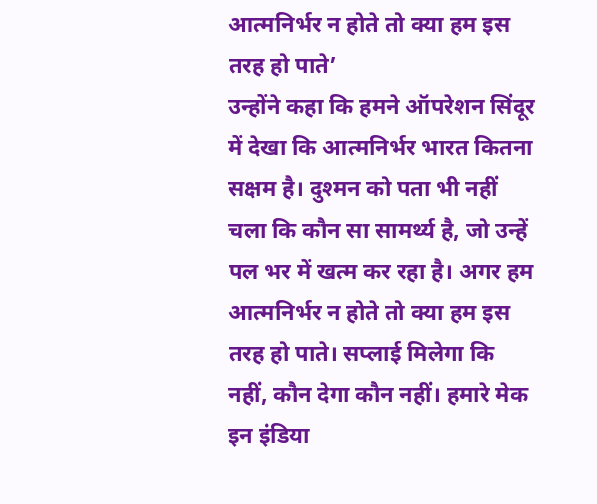आत्मनिर्भर न होते तो क्या हम इस तरह हो पाते’
उन्होंने कहा कि हमने ऑपरेशन सिंदूर में देखा कि आत्मनिर्भर भारत कितना सक्षम है। दुश्मन को पता भी नहीं चला कि कौन सा सामर्थ्य है, जो उन्हें पल भर में खत्म कर रहा है। अगर हम आत्मनिर्भर न होते तो क्या हम इस तरह हो पाते। सप्लाई मिलेगा कि नहीं, कौन देगा कौन नहीं। हमारे मेक इन इंडिया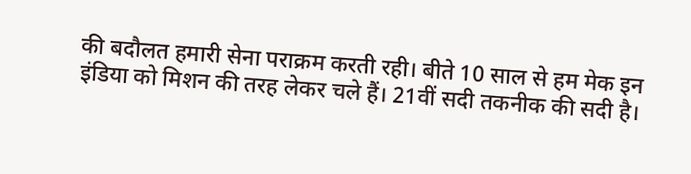की बदौलत हमारी सेना पराक्रम करती रही। बीते 10 साल से हम मेक इन इंडिया को मिशन की तरह लेकर चले हैं। 21वीं सदी तकनीक की सदी है।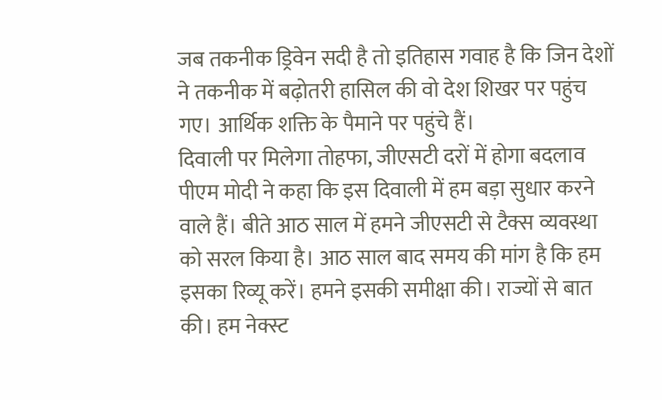जब तकनीक ड्रिवेन सदी है तो इतिहास गवाह है कि जिन देशों ने तकनीक में बढ़ोतरी हासिल की वो देश शिखर पर पहुंच गए। आर्थिक शक्ति के पैमाने पर पहुंचे हैं।
दिवाली पर मिलेगा तोहफा, जीएसटी दरों में होगा बदलाव
पीएम मोदी ने कहा कि इस दिवाली में हम बड़ा सुधार करने वाले हैं। बीते आठ साल में हमने जीएसटी से टैक्स व्यवस्था को सरल किया है। आठ साल बाद समय की मांग है कि हम इसका रिव्यू करें। हमने इसकी समीक्षा की। राज्यों से बात की। हम नेक्स्ट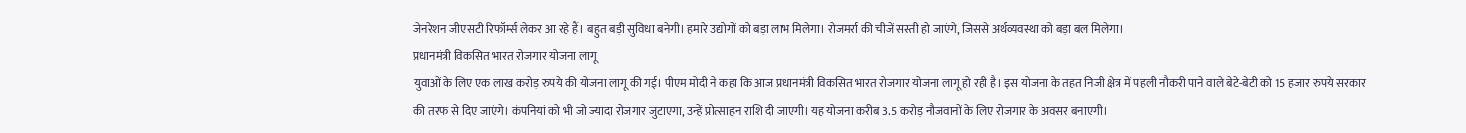जेनरेशन जीएसटी रिफॉर्म्स लेकर आ रहे हैं। बहुत बड़ी सुविधा बनेगी। हमारे उद्योगों को बड़ा लाभ मिलेगा। रोजमर्रा की चीजें सस्ती हो जाएंगे, जिससे अर्थव्यवस्था को बड़ा बल मिलेगा।
प्रधानमंत्री विकसित भारत रोजगार योजना लागू
युवाओं के लिए एक लाख करोड़ रुपये की योजना लागू की गई। पीएम मोदी ने कहा कि आज प्रधानमंत्री विकसित भारत रोजगार योजना लागू हो रही है। इस योजना के तहत निजी क्षेत्र में पहली नौकरी पाने वाले बेटे-बेटी को 15 हजार रुपये सरकार की तरफ से दिए जाएंगे। कंपनियां को भी जो ज्यादा रोजगार जुटाएगा, उन्हें प्रोत्साहन राशि दी जाएगी। यह योजना करीब 3.5 करोड़ नौजवानों के लिए रोजगार के अवसर बनाएगी।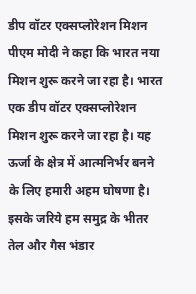डीप वॉटर एक्सप्लोरेशन मिशन
पीएम मोदी ने कहा कि भारत नया मिशन शुरू करने जा रहा है। भारत एक डीप वॉटर एक्सप्लोरेशन मिशन शुरू करने जा रहा है। यह ऊर्जा के क्षेत्र में आत्मनिर्भर बनने के लिए हमारी अहम घोषणा है। इसके जरिये हम समुद्र के भीतर तेल और गैस भंडार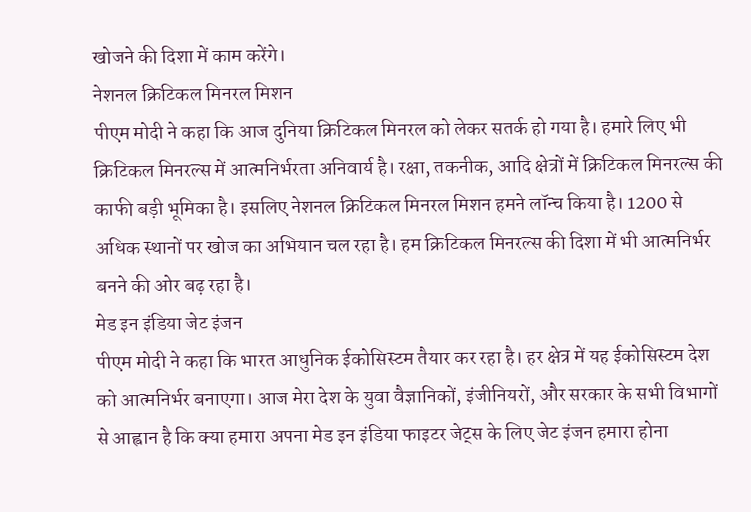खोजने की दिशा में काम करेंगे।
नेशनल क्रिटिकल मिनरल मिशन
पीएम मोदी ने कहा कि आज दुनिया क्रिटिकल मिनरल को लेकर सतर्क हो गया है। हमारे लिए भी क्रिटिकल मिनरल्स में आत्मनिर्भरता अनिवार्य है। रक्षा, तकनीक, आदि क्षेत्रों में क्रिटिकल मिनरल्स की काफी बड़ी भूमिका है। इसलिए नेशनल क्रिटिकल मिनरल मिशन हमने लॉन्च किया है। 1200 से अधिक स्थानों पर खोज का अभियान चल रहा है। हम क्रिटिकल मिनरल्स की दिशा में भी आत्मनिर्भर बनने की ओर बढ़ रहा है।
मेड इन इंडिया जेट इंजन
पीएम मोदी ने कहा कि भारत आधुनिक ईकोसिस्टम तैयार कर रहा है। हर क्षेत्र में यह ईकोसिस्टम देश को आत्मनिर्भर बनाएगा। आज मेरा देश के युवा वैज्ञानिकों, इंजीनियरों, और सरकार के सभी विभागों से आह्वान है कि क्या हमारा अपना मेड इन इंडिया फाइटर जेट्स के लिए जेट इंजन हमारा होना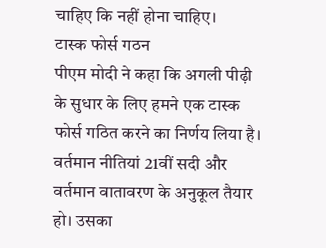चाहिए कि नहीं होना चाहिए।
टास्क फोर्स गठन
पीएम मोदी ने कहा कि अगली पीढ़ी के सुधार के लिए हमने एक टास्क फोर्स गठित करने का निर्णय लिया है। वर्तमान नीतियां 21वीं सदी और वर्तमान वातावरण के अनुकूल तैयार हो। उसका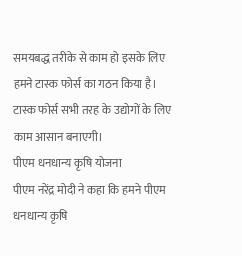समयबद्ध तरीके से काम हो इसके लिए हमने टास्क फोर्स का गठन किया है। टास्क फोर्स सभी तरह के उद्योगों के लिए काम आसान बनाएगी।
पीएम धनधान्य कृषि योजना
पीएम नरेंद्र मोदी ने कहा कि हमने पीएम धनधान्य कृषि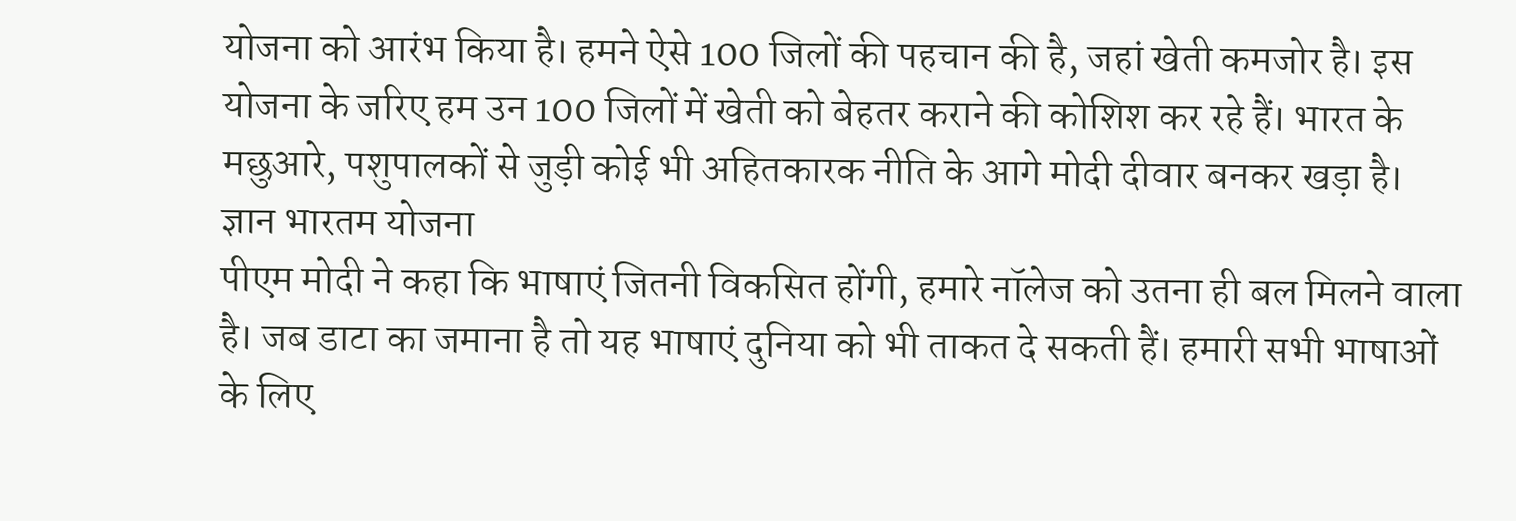योजना को आरंभ किया है। हमने ऐसे 100 जिलों की पहचान की है, जहां खेती कमजोर है। इस योजना के जरिए हम उन 100 जिलों में खेती को बेहतर कराने की कोशिश कर रहे हैं। भारत के मछुआरे, पशुपालकों से जुड़ी कोई भी अहितकारक नीति के आगे मोदी दीवार बनकर खड़ा है।
ज्ञान भारतम योजना
पीएम मोदी ने कहा कि भाषाएं जितनी विकसित होंगी, हमारे नॉलेज को उतना ही बल मिलने वाला है। जब डाटा का जमाना है तो यह भाषाएं दुनिया को भी ताकत दे सकती हैं। हमारी सभी भाषाओं के लिए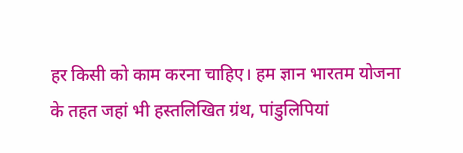हर किसी को काम करना चाहिए। हम ज्ञान भारतम योजना के तहत जहां भी हस्तलिखित ग्रंथ, पांडुलिपियां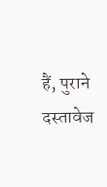हैं, पुराने दस्तावेज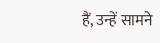हैं, उन्हें सामने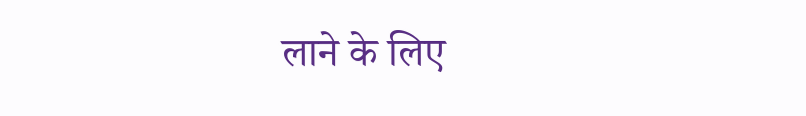लाने के लिए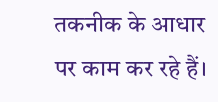तकनीक के आधार पर काम कर रहे हैं।